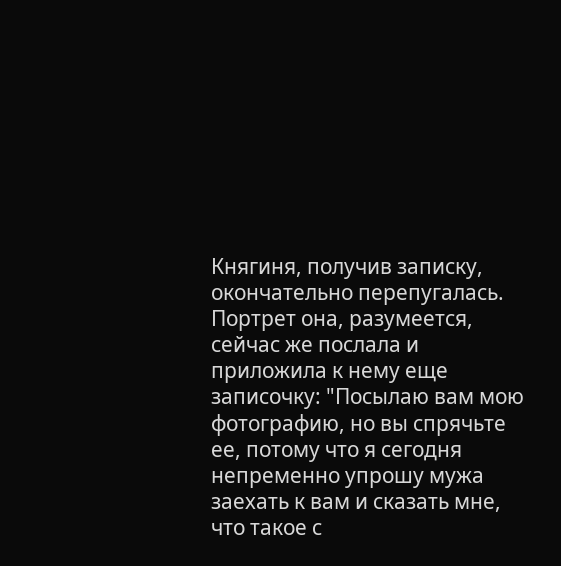Княгиня, получив записку, окончательно перепугалась. Портрет она, разумеется, сейчас же послала и приложила к нему еще записочку: "Посылаю вам мою фотографию, но вы спрячьте ее, потому что я сегодня непременно упрошу мужа заехать к вам и сказать мне, что такое с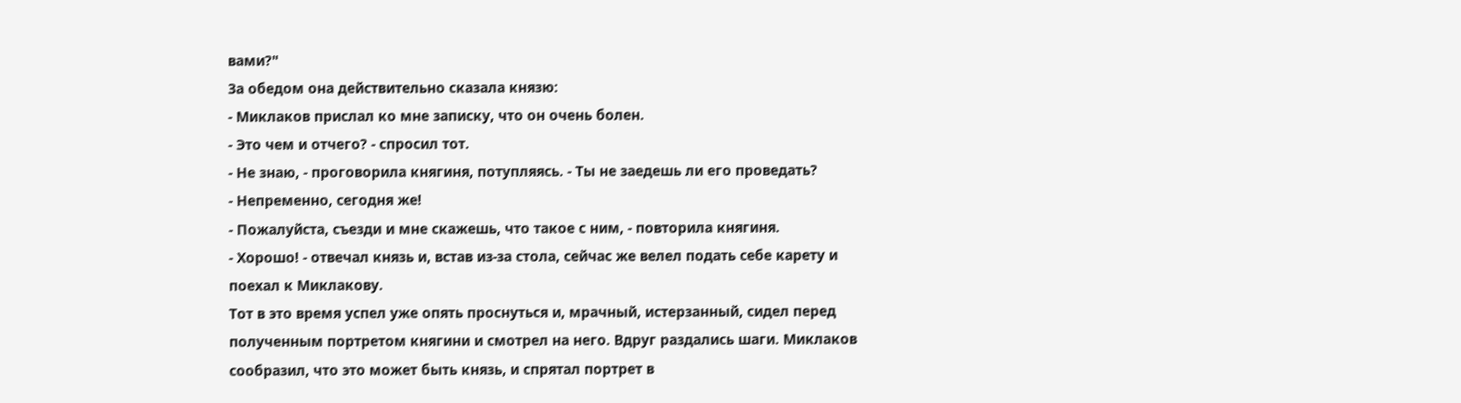вами?"
За обедом она действительно сказала князю:
- Миклаков прислал ко мне записку, что он очень болен.
- Это чем и отчего? - спросил тот.
- Не знаю, - проговорила княгиня, потупляясь. - Ты не заедешь ли его проведать?
- Непременно, сегодня же!
- Пожалуйста, съезди и мне скажешь, что такое с ним, - повторила княгиня.
- Хорошо! - отвечал князь и, встав из-за стола, сейчас же велел подать себе карету и поехал к Миклакову.
Тот в это время успел уже опять проснуться и, мрачный, истерзанный, сидел перед полученным портретом княгини и смотрел на него. Вдруг раздались шаги. Миклаков сообразил, что это может быть князь, и спрятал портрет в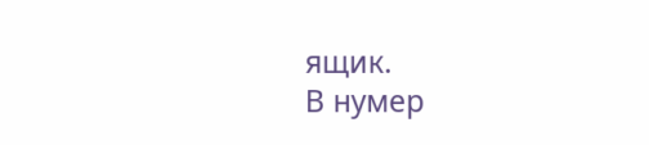ящик.
В нумер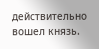действительно вошел князь.